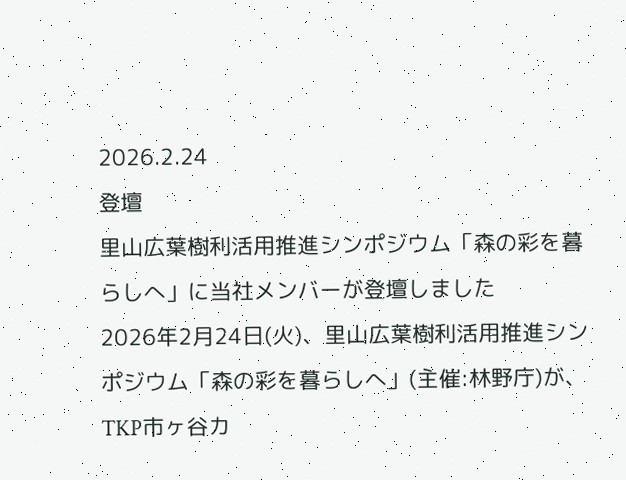2026.2.24
登壇
里山広葉樹利活用推進シンポジウム「森の彩を暮らしへ」に当社メンバーが登壇しました
2026年2月24日(火)、里山広葉樹利活用推進シンポジウム「森の彩を暮らしへ」(主催:林野庁)が、TKP市ヶ谷カ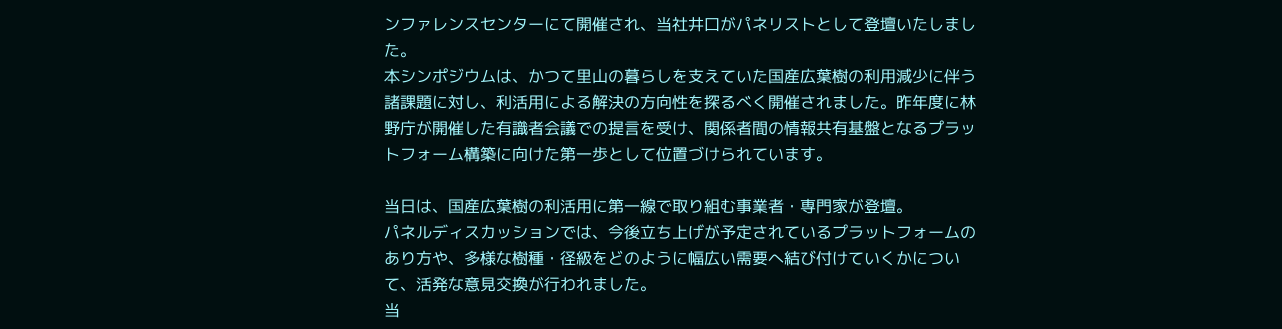ンファレンスセンターにて開催され、当社井口がパネリストとして登壇いたしました。
本シンポジウムは、かつて里山の暮らしを支えていた国産広葉樹の利用減少に伴う諸課題に対し、利活用による解決の方向性を探るべく開催されました。昨年度に林野庁が開催した有識者会議での提言を受け、関係者間の情報共有基盤となるプラットフォーム構築に向けた第一歩として位置づけられています。

当日は、国産広葉樹の利活用に第一線で取り組む事業者・専門家が登壇。
パネルディスカッションでは、今後立ち上げが予定されているプラットフォームのあり方や、多様な樹種・径級をどのように幅広い需要へ結び付けていくかについて、活発な意見交換が行われました。
当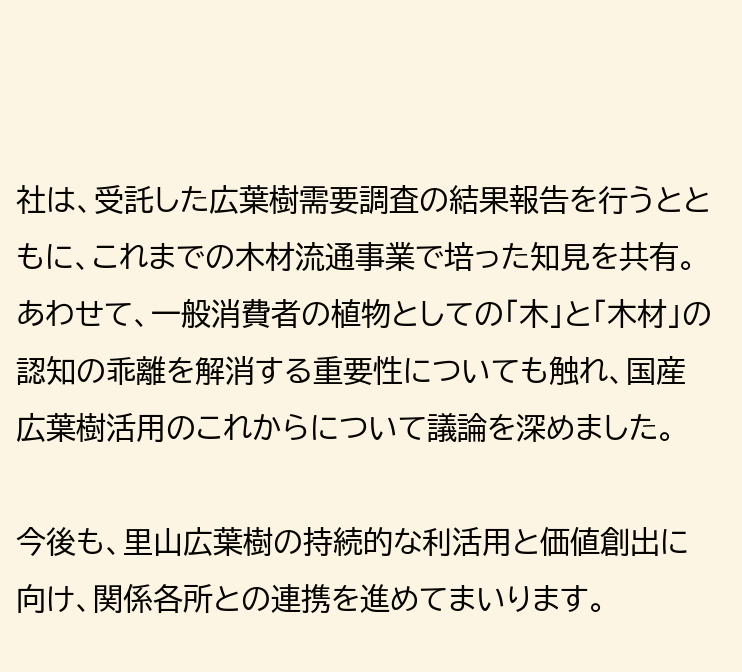社は、受託した広葉樹需要調査の結果報告を行うとともに、これまでの木材流通事業で培った知見を共有。あわせて、一般消費者の植物としての「木」と「木材」の認知の乖離を解消する重要性についても触れ、国産広葉樹活用のこれからについて議論を深めました。

今後も、里山広葉樹の持続的な利活用と価値創出に向け、関係各所との連携を進めてまいります。